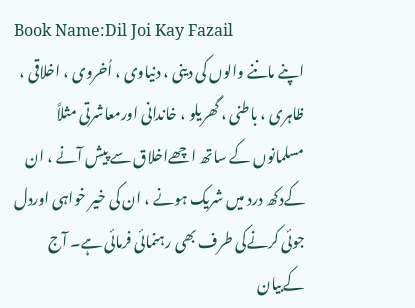Book Name:Dil Joi Kay Fazail
اپنے ماننے والوں کی دینی ، دنیاوی ، اُخروی ، اخلاقی ، ظاہری ، باطنی ، گھریلو ، خاندانی اورمعاشرتی مثلاً مسلمانوں کے ساتھ اچھےاخلاق سے پیش آنے ، ان کےدکھ درد میں شریک ہونے ، ان کی خیر خواہی اوردل جوئی کرنےکی طرف بھی رہنمائی فرمائی ہے۔ آج کےبیان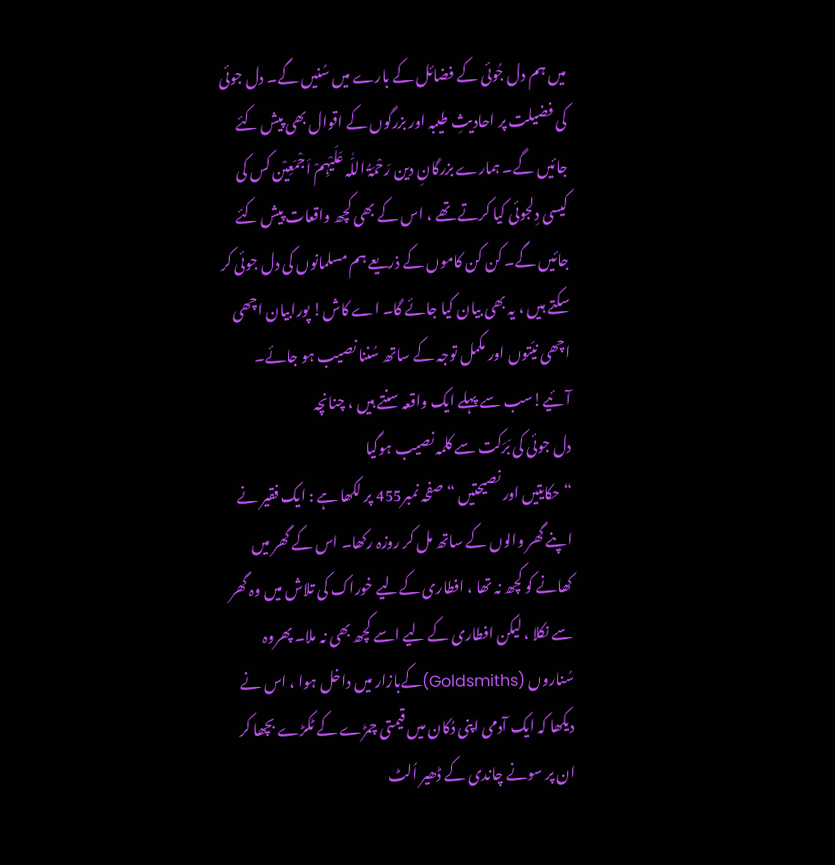میں ہم دل جُوئی کے فضائل کے بارے میں سُنیں گے۔ دل جوئی کی فضیلت پر احادیثِ طیبہ اور بزرگوں کے اقوال بھی پیش کئے جائیں گے۔ ہمارے بزرگانِ دین رَحْمَۃُ اللّٰہ عَلَیْہِمْ اَجْمَعِیْن کس کی کیسی دِلجوئی کیا کرتے تھے ، اس کے بھی کچھ واقعات پیش کئے جائیں گے۔ کن کن کاموں کے ذریعے ہم مسلمانوں کی دل جوئی کر سکتے ہیں ، یہ بھی بیان کیا جائے گا۔ اے کاش! پورابیان اچھی اچھی نیّتوں اور مکمل توجہ کے ساتھ سُننا نصیب ہو جائے۔ آئیے!سب سے پہلے ایک واقعہ سنتے ہیں ، چنانچہ
دل جوئی کی بَرَکت سے کلمہ نصیب ہوگیا
“ حکایتیں اور نصیحتیں “ صفحہ نمبر455 پر لکھا ہے : ایک فقیر نے اپنے گھر والوں کے ساتھ مل کر روزہ رکھا۔ اس کے گھر میں کھانے کو کچھ نہ تھا ، افطاری کےلیے خوراک کی تلاش میں وہ گھر سے نکلا ، لیکن افطاری کے لیے اسے کچھ بھی نہ ملا۔ پھروہ سُناروں (Goldsmiths)کےبازار میں داخل ہوا ، اس نے دیکھا کہ ایک آدمی اپنی دُکان میں قیمتی چمڑے کے ٹکڑے بچھا کر ان پر سونے چاندی کے ڈھیر اُلٹ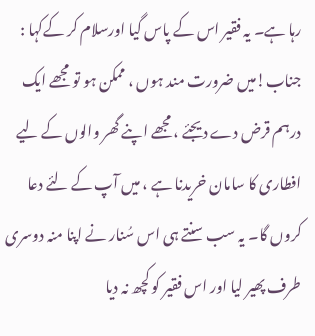رہا ہے۔ یہ فقیر اس کے پاس گیا اورسلام کر کےکہا : جناب!میں ضرورت مند ہوں ، ممکن ہو تو مجھے ایک درہم قرض دے دیجئے ، مجھے اپنے گھر والوں کے لیے افطاری کا سامان خریدنا ہے ، میں آپ کے لئے دعا کروں گا۔ یہ سب سنتے ہی اس سُنار نے اپنا منہ دوسری طرف پھیر لیا اور اس فقیر کو کچھ نہ دیا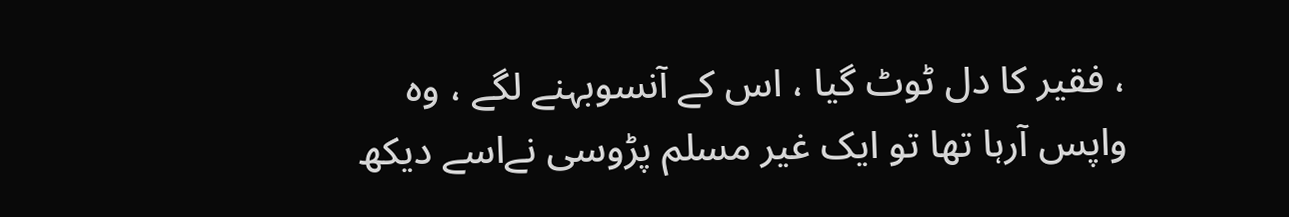، فقیر کا دل ٹوٹ گیا ، اس کے آنسوبہنے لگے ، وہ واپس آرہا تھا تو ایک غیر مسلم پڑوسی نےاسے دیکھ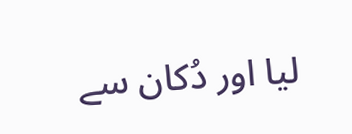لیا اور دُکان سے